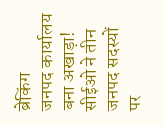ब्रेकिंग
जनपद कार्यालय बना अखाड़ा! सीईओ ने तीन जनपद सदस्यों पर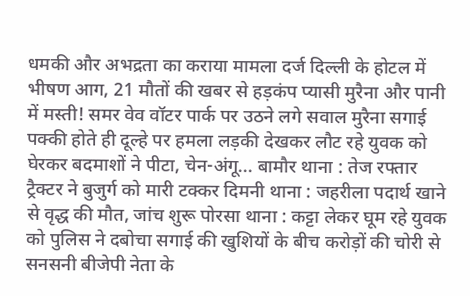धमकी और अभद्रता का कराया मामला दर्ज दिल्ली के होटल में भीषण आग, 21 मौतों की खबर से हड़कंप प्यासी मुरैना और पानी में मस्ती! समर वेव वॉटर पार्क पर उठने लगे सवाल मुरैना सगाई पक्की होते ही दूल्हे पर हमला लड़की देखकर लौट रहे युवक को घेरकर बदमाशों ने पीटा, चेन-अंगू... बामौर थाना : तेज रफ्तार ट्रैक्टर ने बुजुर्ग को मारी टक्कर दिमनी थाना : जहरीला पदार्थ खाने से वृद्ध की मौत, जांच शुरू पोरसा थाना : कट्टा लेकर घूम रहे युवक को पुलिस ने दबोचा सगाई की खुशियों के बीच करोड़ों की चोरी से सनसनी बीजेपी नेता के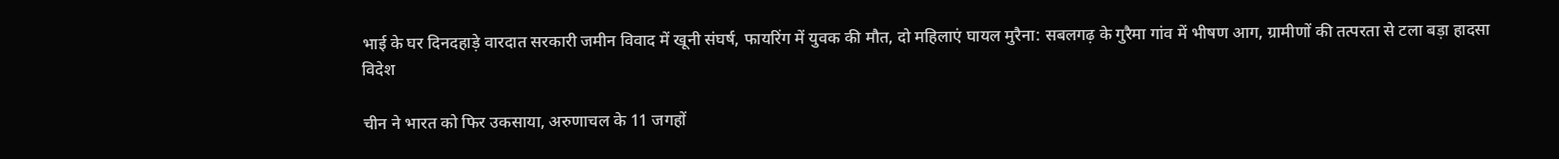भाई के घर दिनदहाड़े वारदात सरकारी जमीन विवाद में खूनी संघर्ष, फायरिंग में युवक की मौत, दो महिलाएं घायल मुरैना: सबलगढ़ के गुरैमा गांव में भीषण आग, ग्रामीणों की तत्परता से टला बड़ा हादसा
विदेश

चीन ने भारत को फिर उकसाया, अरुणाचल के 11 जगहों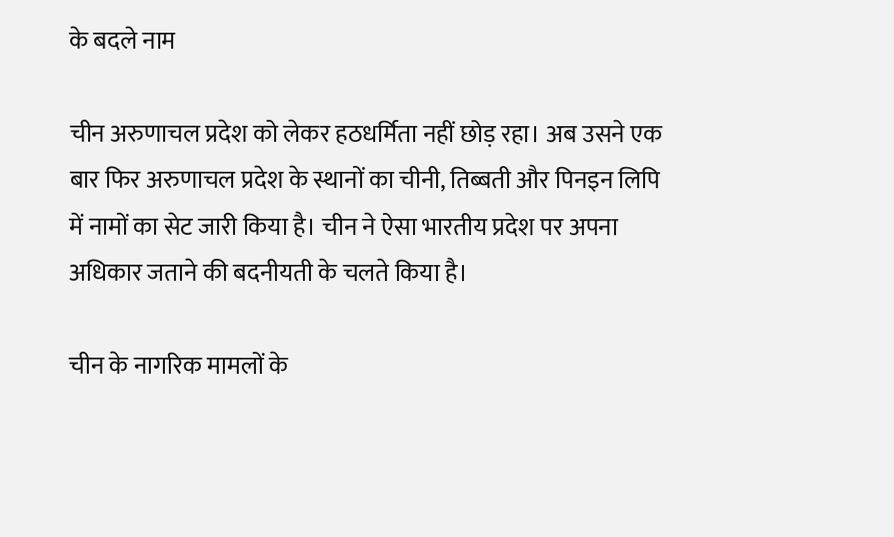के बदले नाम

चीन अरुणाचल प्रदेश को लेकर हठधर्मिता नहीं छोड़ रहा। अब उसने एक बार फिर अरुणाचल प्रदेश के स्थानों का चीनी, तिब्बती और पिनइन लिपि में नामों का सेट जारी किया है। चीन ने ऐसा भारतीय प्रदेश पर अपना अधिकार जताने की बदनीयती के चलते किया है।

चीन के नागरिक मामलों के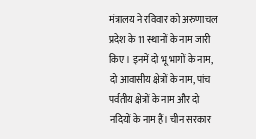मंत्रालय ने रविवार को अरुणाचल प्रदेश के 11 स्थानों के नाम जारी किए। इनमें दो भू भागों के नाम, दो आवासीय क्षेत्रों के नाम, पांच पर्वतीय क्षेत्रों के नाम और दो नदियों के नाम हैं। चीन सरकार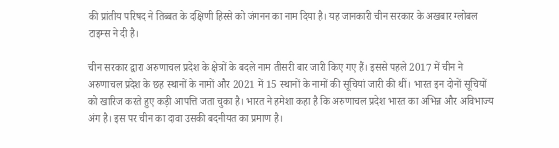की प्रांतीय परिषद ने तिब्बत के दक्षिणी हिस्से को जंगनन का नाम दिया है। यह जानकारी चीन सरकार के अखबार ग्लोबल टाइम्स ने दी है।

चीन सरकार द्वारा अरुणाचल प्रदेश के क्षेत्रों के बदले नाम तीसरी बार जारी किए गए हैं। इससे पहले 2017 में चीन ने अरुणाचल प्रदेश के छह स्थानों के नामों और 2021 में 15 स्थानों के नामों की सूचियां जारी की थीं। भारत इन दोनों सूचियों को खारिज करते हुए कड़ी आपत्ति जता चुका है। भारत ने हमेशा कहा है कि अरुणाचल प्रदेश भारत का अभिन्न और अविभाज्य अंग है। इस पर चीन का दावा उसकी बदनीयत का प्रमाण है।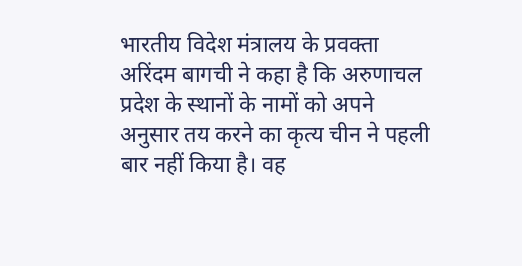भारतीय विदेश मंत्रालय के प्रवक्ता अरिंदम बागची ने कहा है कि अरुणाचल प्रदेश के स्थानों के नामों को अपने अनुसार तय करने का कृत्य चीन ने पहली बार नहीं किया है। वह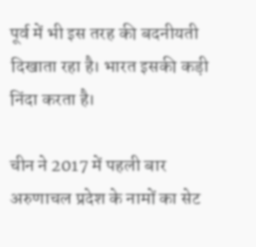पूर्व में भी इस तरह की बदनीयती दिखाता रहा है। भारत इसकी कड़ी निंदा करता है।

चीन ने 2017 में पहली बार अरुणाचल प्रदेश के नामों का सेट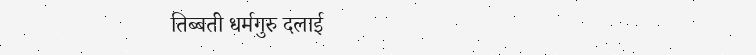तिब्बती धर्मगुरु दलाई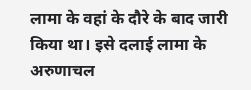लामा के वहां के दौरे के बाद जारी किया था। इसे दलाई लामा के अरुणाचल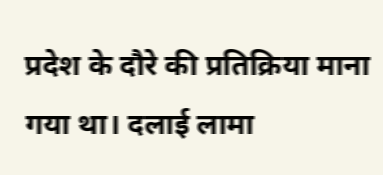प्रदेश के दौरे की प्रतिक्रिया माना गया था। दलाई लामा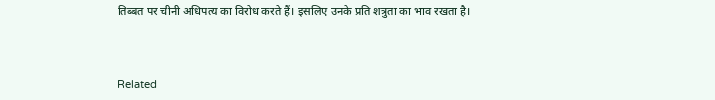तिब्बत पर चीनी अधिपत्य का विरोध करते हैं। इसलिए उनके प्रति शत्रुता का भाव रखता है।



Related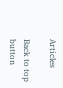Articles

Back to top button